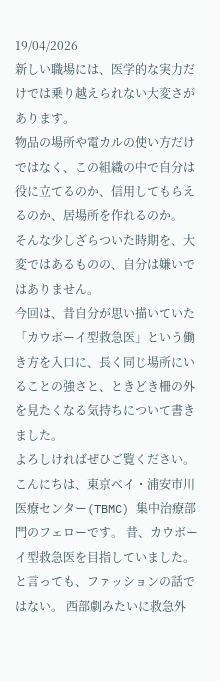19/04/2026
新しい職場には、医学的な実力だけでは乗り越えられない大変さがあります。
物品の場所や電カルの使い方だけではなく、この組織の中で自分は役に立てるのか、信用してもらえるのか、居場所を作れるのか。
そんな少しざらついた時期を、大変ではあるものの、自分は嫌いではありません。
今回は、昔自分が思い描いていた「カウボーイ型救急医」という働き方を入口に、長く同じ場所にいることの強さと、ときどき柵の外を見たくなる気持ちについて書きました。
よろしければぜひご覧ください。
こんにちは、東京ベイ・浦安市川医療センター(TBMC) 集中治療部門のフェローです。 昔、カウボーイ型救急医を目指していました。 と言っても、ファッションの話ではない。 西部劇みたいに救急外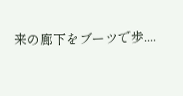来の廊下をブーツで歩....